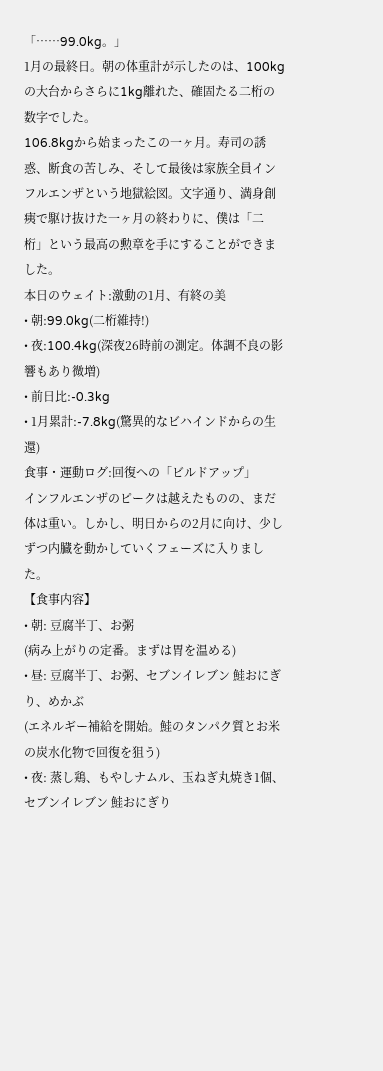「……99.0kg。」
1月の最終日。朝の体重計が示したのは、100kgの大台からさらに1kg離れた、確固たる二桁の数字でした。
106.8kgから始まったこの一ヶ月。寿司の誘惑、断食の苦しみ、そして最後は家族全員インフルエンザという地獄絵図。文字通り、満身創痍で駆け抜けた一ヶ月の終わりに、僕は「二桁」という最高の勲章を手にすることができました。
本日のウェイト:激動の1月、有終の美
• 朝:99.0kg(二桁維持!)
• 夜:100.4kg(深夜26時前の測定。体調不良の影響もあり微増)
• 前日比:-0.3kg
• 1月累計:-7.8kg(驚異的なビハインドからの生還)
食事・運動ログ:回復への「ビルドアップ」
インフルエンザのピークは越えたものの、まだ体は重い。しかし、明日からの2月に向け、少しずつ内臓を動かしていくフェーズに入りました。
【食事内容】
• 朝: 豆腐半丁、お粥
(病み上がりの定番。まずは胃を温める)
• 昼: 豆腐半丁、お粥、セブンイレブン 鮭おにぎり、めかぶ
(エネルギー補給を開始。鮭のタンパク質とお米の炭水化物で回復を狙う)
• 夜: 蒸し鶏、もやしナムル、玉ねぎ丸焼き1個、セブンイレブン 鮭おにぎり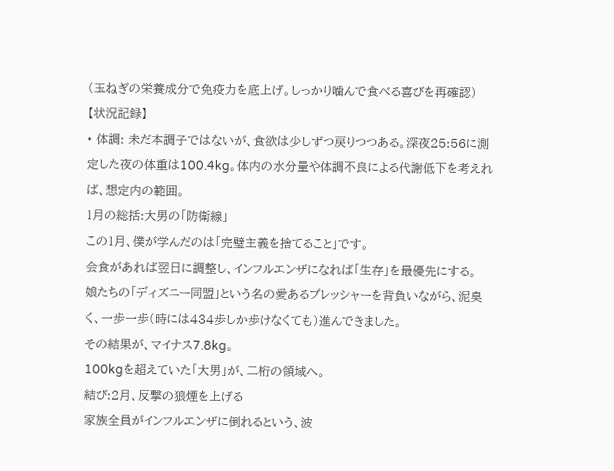(玉ねぎの栄養成分で免疫力を底上げ。しっかり噛んで食べる喜びを再確認)
【状況記録】
• 体調: 未だ本調子ではないが、食欲は少しずつ戻りつつある。深夜25:56に測定した夜の体重は100.4kg。体内の水分量や体調不良による代謝低下を考えれば、想定内の範囲。
1月の総括:大男の「防衛線」
この1月、僕が学んだのは「完璧主義を捨てること」です。
会食があれば翌日に調整し、インフルエンザになれば「生存」を最優先にする。
娘たちの「ディズニー同盟」という名の愛あるプレッシャーを背負いながら、泥臭く、一歩一歩(時には434歩しか歩けなくても)進んできました。
その結果が、マイナス7.8kg。
100kgを超えていた「大男」が、二桁の領域へ。
結び:2月、反撃の狼煙を上げる
家族全員がインフルエンザに倒れるという、波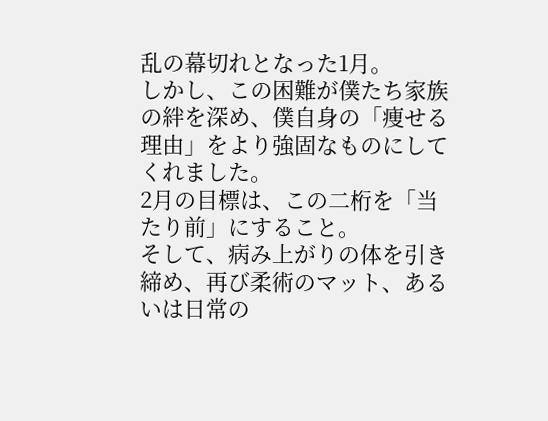乱の幕切れとなった1月。
しかし、この困難が僕たち家族の絆を深め、僕自身の「痩せる理由」をより強固なものにしてくれました。
2月の目標は、この二桁を「当たり前」にすること。
そして、病み上がりの体を引き締め、再び柔術のマット、あるいは日常の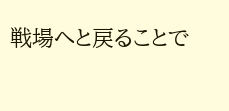戦場へと戻ることで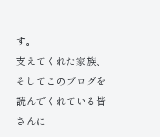す。
支えてくれた家族、そしてこのブログを読んでくれている皆さんに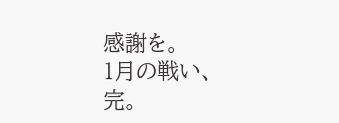感謝を。
1月の戦い、完。